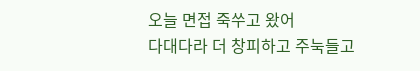오늘 면접 죽쑤고 왔어
다대다라 더 창피하고 주눅들고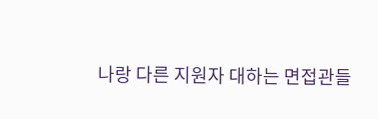나랑 다른 지원자 대하는 면접관들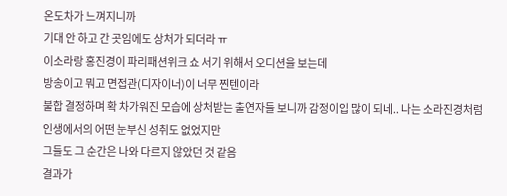온도차가 느껴지니까
기대 안 하고 간 곳임에도 상처가 되더라 ㅠ
이소라랑 홍진경이 파리패션위크 쇼 서기 위해서 오디션을 보는데
방송이고 뭐고 면접관(디자이너)이 너무 찐텐이라
불합 결정하며 확 차가워진 모습에 상처받는 출연자들 보니까 감정이입 많이 되네.. 나는 소라진경처럼 인생에서의 어떤 눈부신 성취도 없었지만
그들도 그 순간은 나와 다르지 않았던 것 같음
결과가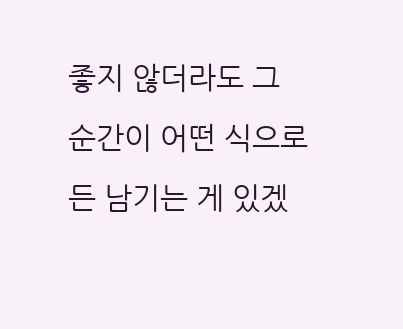좋지 않더라도 그 순간이 어떤 식으로든 남기는 게 있겠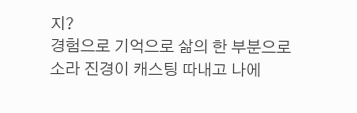지?
경험으로 기억으로 삶의 한 부분으로
소라 진경이 캐스팅 따내고 나에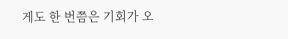게도 한 번쯤은 기회가 오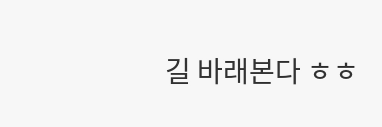길 바래본다 ㅎㅎ